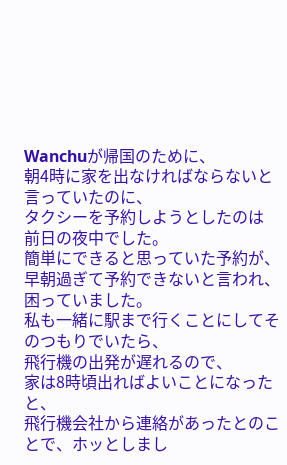Wanchuが帰国のために、
朝4時に家を出なければならないと言っていたのに、
タクシーを予約しようとしたのは
前日の夜中でした。
簡単にできると思っていた予約が、
早朝過ぎて予約できないと言われ、困っていました。
私も一緒に駅まで行くことにしてそのつもりでいたら、
飛行機の出発が遅れるので、
家は8時頃出ればよいことになったと、
飛行機会社から連絡があったとのことで、ホッとしまし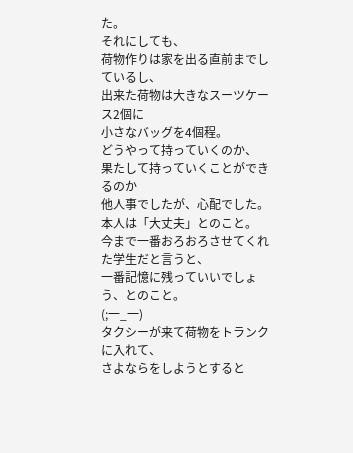た。
それにしても、
荷物作りは家を出る直前までしているし、
出来た荷物は大きなスーツケース2個に
小さなバッグを4個程。
どうやって持っていくのか、
果たして持っていくことができるのか
他人事でしたが、心配でした。
本人は「大丈夫」とのこと。
今まで一番おろおろさせてくれた学生だと言うと、
一番記憶に残っていいでしょう、とのこと。
(;一_一)
タクシーが来て荷物をトランクに入れて、
さよならをしようとすると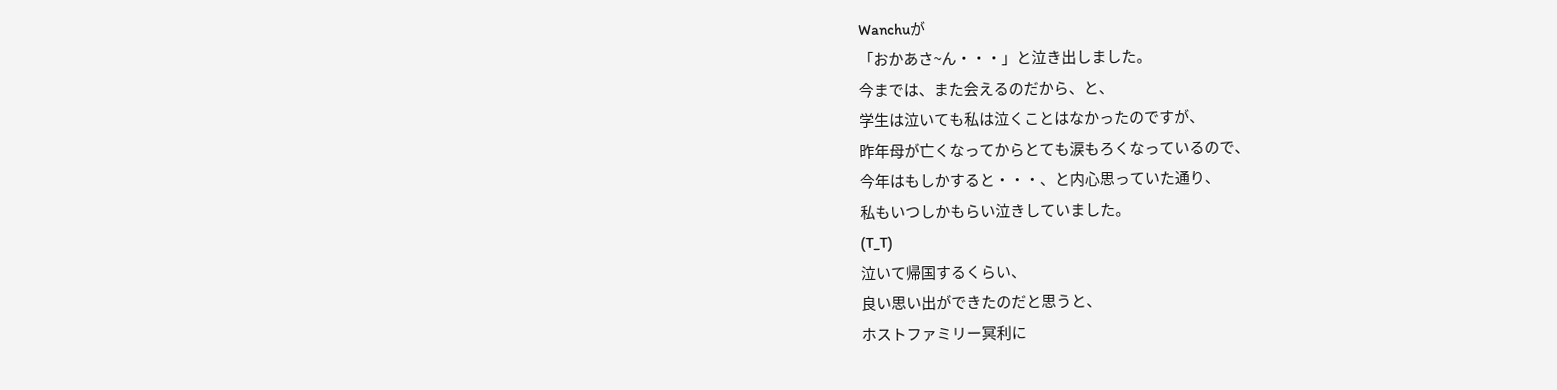Wanchuが
「おかあさ~ん・・・」と泣き出しました。
今までは、また会えるのだから、と、
学生は泣いても私は泣くことはなかったのですが、
昨年母が亡くなってからとても涙もろくなっているので、
今年はもしかすると・・・、と内心思っていた通り、
私もいつしかもらい泣きしていました。
(T_T)
泣いて帰国するくらい、
良い思い出ができたのだと思うと、
ホストファミリー冥利に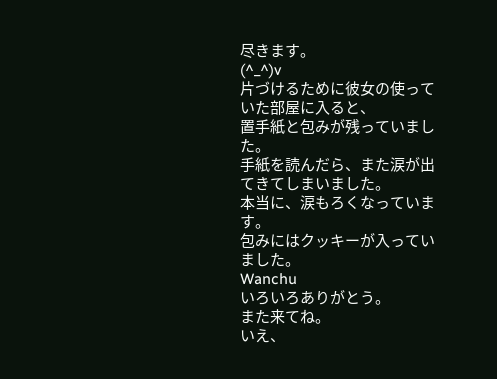尽きます。
(^_^)v
片づけるために彼女の使っていた部屋に入ると、
置手紙と包みが残っていました。
手紙を読んだら、また涙が出てきてしまいました。
本当に、涙もろくなっています。
包みにはクッキーが入っていました。
Wanchu
いろいろありがとう。
また来てね。
いえ、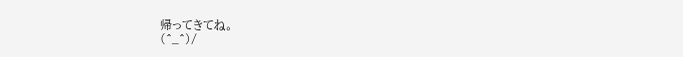帰ってきてね。
(^_^)/